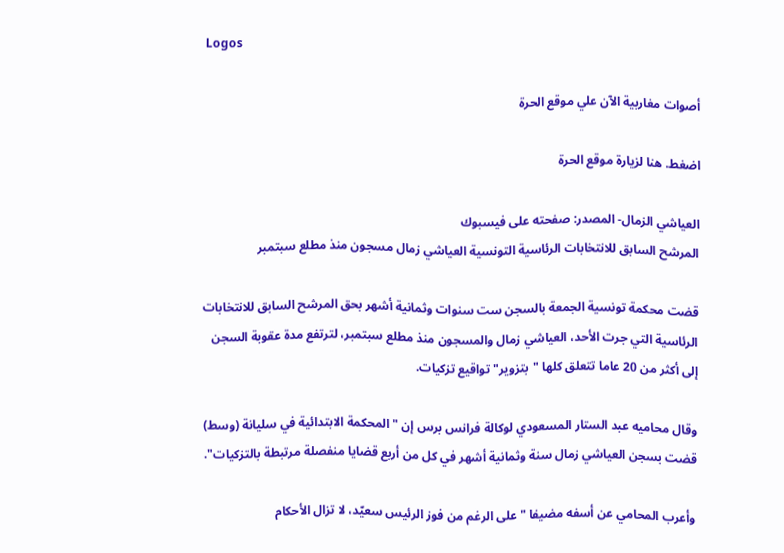Logos

أصوات مغاربية الآن علي موقع الحرة

اضغط. هنا لزيارة موقع الحرة

العياشي الزمال- المصدر: صفحته على فيسبوك
المرشح السابق للانتخابات الرئاسية التونسية العياشي زمال مسجون منذ مطلع سبتمبر

قضت محكمة تونسية الجمعة بالسجن ست سنوات وثمانية أشهر بحق المرشح السابق للانتخابات الرئاسية التي جرت الأحد، العياشي زمال والمسجون منذ مطلع سبتمبر، لترتفع مدة عقوبة السجن إلى أكثر من 20 عاما تتعلق كلها "بتزوير" تواقيع تزكيات.

وقال محاميه عبد الستار المسعودي لوكالة فرانس برس إن "المحكمة الابتدائية في سليانة (وسط) قضت بسجن العياشي زمال سنة وثمانية أشهر في كل من أربع قضايا منفصلة مرتبطة بالتزكيات".

وأعرب المحامي عن أسفه مضيفا "على الرغم من فوز الرئيس سعيّد، لا تزال الأحكام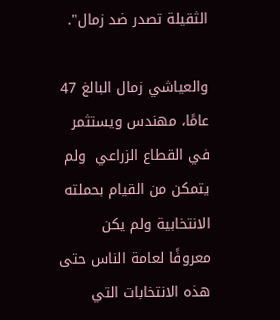الثقيلة تصدر ضد زمال".

والعياشي زمال البالغ 47 عامًا، مهندس ويستثمر في القطاع الزراعي  ولم يتمكن من القيام بحملته الانتخابية ولم يكن معروفًا لعامة الناس حتى هذه الانتخابات التي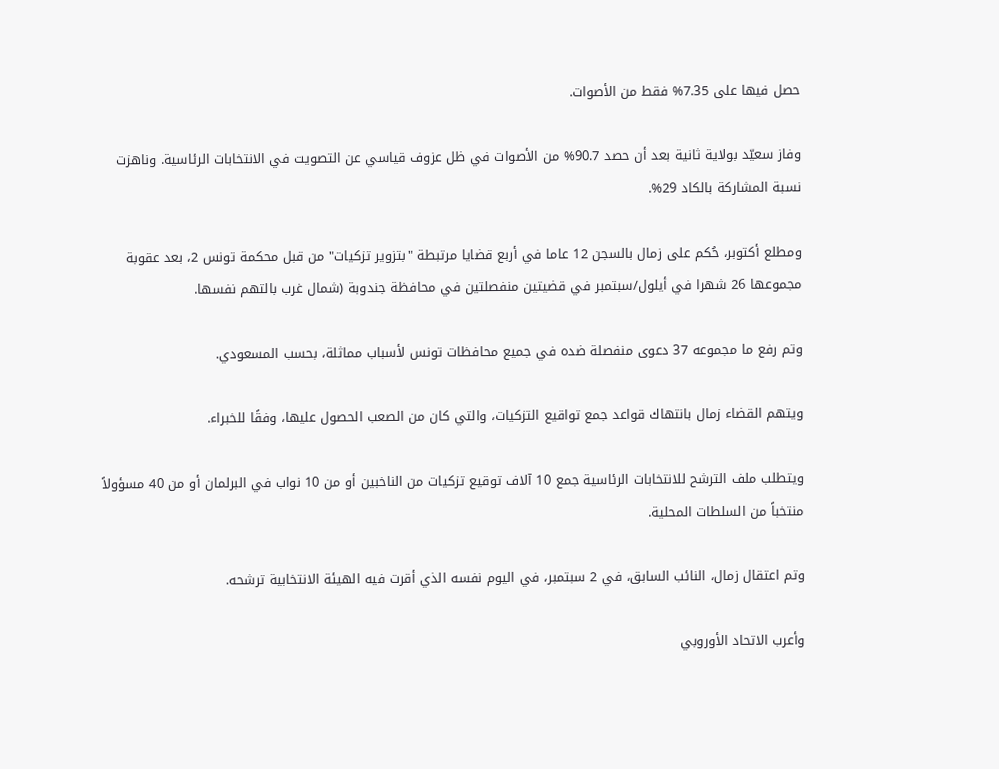حصل فيها على 7.35% فقط من الأصوات.

وفاز سعيّد بولاية ثانية بعد أن حصد 90.7% من الأصوات في ظل عزوف قياسي عن التصويت في الانتخابات الرئاسية. وناهزت نسبة المشاركة بالكاد 29%.

ومطلع أكتوبر، حُكم على زمال بالسجن 12 عاما في أربع قضايا مرتبطة "بتزوير تزكيات" من قبل محكمة تونس 2، بعد عقوبة مجموعها 26 شهرا في أيلول/سبتمبر في قضيتين منفصلتين في محافظة جندوبة (شمال غرب بالتهم نفسها.

وتم رفع ما مجموعه 37 دعوى منفصلة ضده في جميع محافظات تونس لأسباب مماثلة، بحسب المسعودي.

ويتهم القضاء زمال بانتهاك قواعد جمع تواقيع التزكيات، والتي كان من الصعب الحصول عليها، وفقًا للخبراء.

ويتطلب ملف الترشح للانتخابات الرئاسية جمع 10 آلاف توقيع تزكيات من الناخبين أو من 10 نواب في البرلمان أو من 40 مسؤولاً منتخباً من السلطات المحلية.

وتم اعتقال زمال، النائب السابق، في 2 سبتمبر، في اليوم نفسه الذي أقرت فيه الهيئة الانتخابية ترشحه.

وأعرب الاتحاد الأوروبي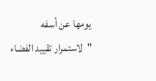يومها عن أسفه "لاستمرار تقييد الفضاء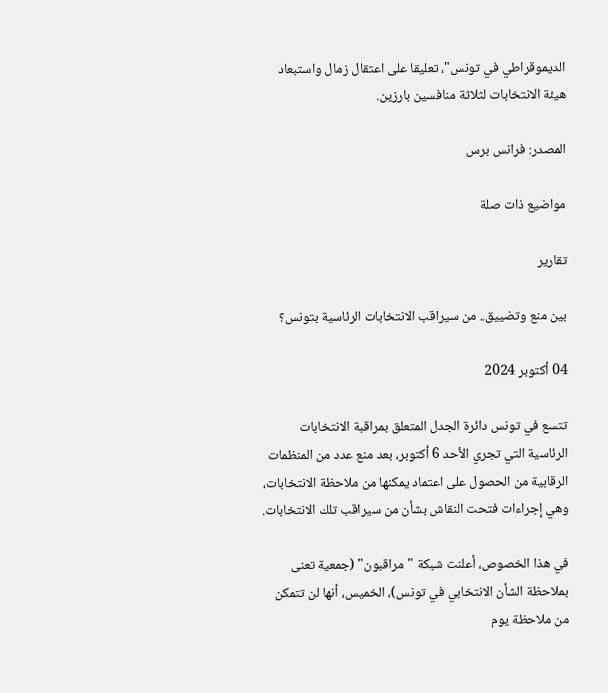الديموقراطي في تونس"، تعليقا على اعتقال زمال واستبعاد هيئة الانتخابات لثلاثة منافسين بارزين.

المصدر: فرانس برس

مواضيع ذات صلة

تقارير

بين منع وتضييق.. من سيراقب الانتخابات الرئاسية بتونس؟

04 أكتوبر 2024

تتسع في تونس دائرة الجدل المتعلق بمراقبة الانتخابات الرئاسية التي تجري الأحد 6 أكتوبر، بعد منع عدد من المنظمات الرقابية من الحصول على اعتماد يمكنها من ملاحظة الانتخابات، وهي إجراءات فتحت النقاش بشأن من سيراقب تلك الانتخابات.

في هذا الخصوص، أعلنت شبكة "مراقبون" (جمعية تعنى بملاحظة الشأن الانتخابي في تونس)، الخميس، أنها لن تتمكن من ملاحظة يوم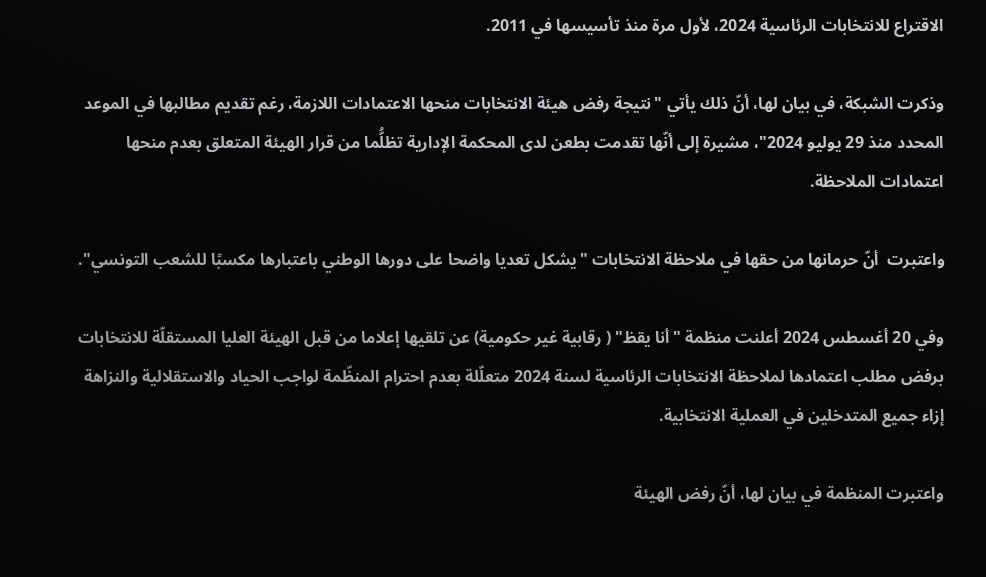الاقتراع للانتخابات الرئاسية 2024، لأول مرة منذ تأسيسها في 2011.

وذكرت الشبكة، في بيان لها، أنّ ذلك يأتي "نتيجة رفض هيئة الانتخابات منحها الاعتمادات اللازمة، رغم تقديم مطالبها في الموعد المحدد منذ 29 يوليو 2024"، مشيرة إلى أنّها تقدمت بطعن لدى المحكمة الإدارية تظلُّما من قرار الهيئة المتعلق بعدم منحها اعتمادات الملاحظة.

واعتبرت  أنّ حرمانها من حقها في ملاحظة الانتخابات "يشكل تعديا واضحا على دورها الوطني باعتبارها مكسبًا للشعب التونسي".

وفي 20 أغسطس 2024 أعلنت منظمة "أنا يقظ" ( رقابية غير حكومية) عن تلقيها إعلاما من قبل الهيئة العليا المستقلّة للانتخابات برفض مطلب اعتمادها لملاحظة الانتخابات الرئاسية لسنة 2024 متعلّلة بعدم احترام المنظّمة لواجب الحياد والاستقلالية والنزاهة إزاء جميع المتدخلين في العملية الانتخابية.

واعتبرت المنظمة في بيان لها، أنّ رفض الهيئة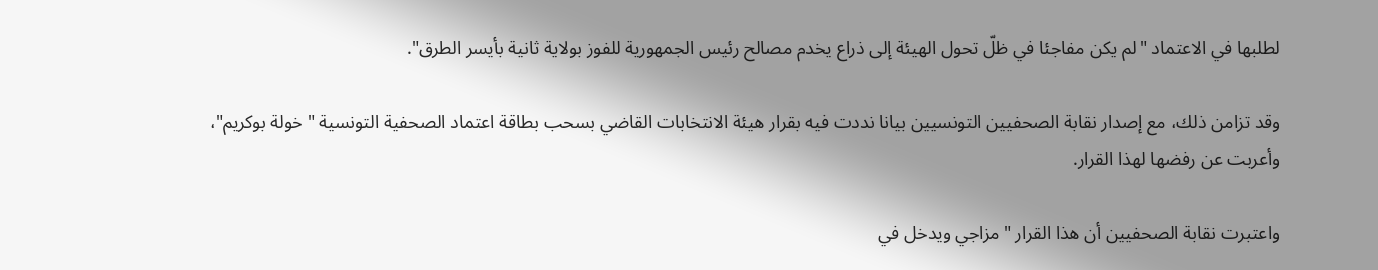لطلبها في الاعتماد "لم يكن مفاجئا في ظلّ تحول الهيئة إلى ذراع يخدم مصالح رئيس الجمهورية للفوز بولاية ثانية بأيسر الطرق".

وقد تزامن ذلك، مع إصدار نقابة الصحفيين التونسيين بيانا نددت فيه بقرار هيئة الانتخابات القاضي بسحب بطاقة اعتماد الصحفية التونسية " خولة بوكريم"، وأعربت عن رفضها لهذا القرار.

واعتبرت نقابة الصحفيين أن هذا القرار "مزاجي ويدخل في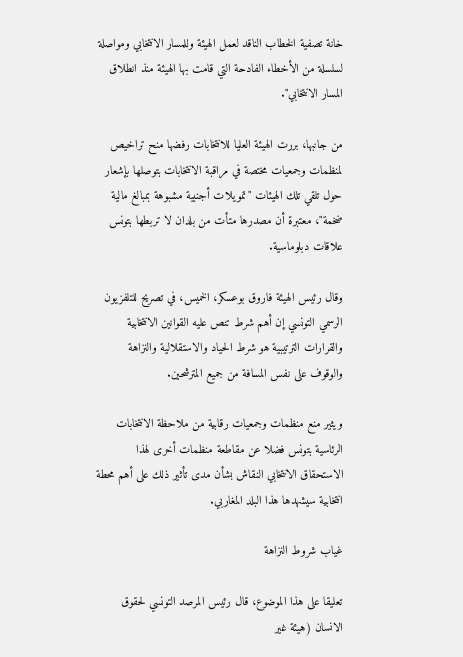خانة تصفية الخطاب الناقد لعمل الهيئة وللمسار الانتخابي ومواصلة لسلسلة من الأخطاء الفادحة التي قامت بها الهيئة منذ انطلاق المسار الانتخابي".

من جانبها، بررت الهيئة العليا للانتخابات رفضها منح تراخيص لمنظمات وجمعيات مختصة في مراقبة الانتخابات بتوصلها بإشعار حول تلقي تلك الهيئات "تمويلات أجنبية مشبوهة بمبالغ مالية ضخمة"، معتبرة أن مصدرها متأت من بلدان لا تربطها بتونس علاقات دبلوماسية.

وقال رئيس الهيئة فاروق بوعسكر، الخميس، في تصريح للتلفزيون الرسمي التونسي إن أهم شرط تنص عليه القوانين الانتخابية والقرارات الترتيبية هو شرط الحياد والاستقلالية والنزاهة والوقوف على نفس المسافة من جميع المترشحين.

ويثير منع منظمات وجمعيات رقابية من ملاحظة الانتخابات الرئاسية بتونس فضلا عن مقاطعة منظمات أخرى لهذا الاستحقاق الانتخابي النقاش بشأن مدى تأثير ذلك على أهم محطة انتخابية سيشهدها هذا البلد المغاربي.

غياب شروط النزاهة

تعليقا على هذا الموضوع، قال رئيس المرصد التونسي لحقوق الانسان (هيئة غير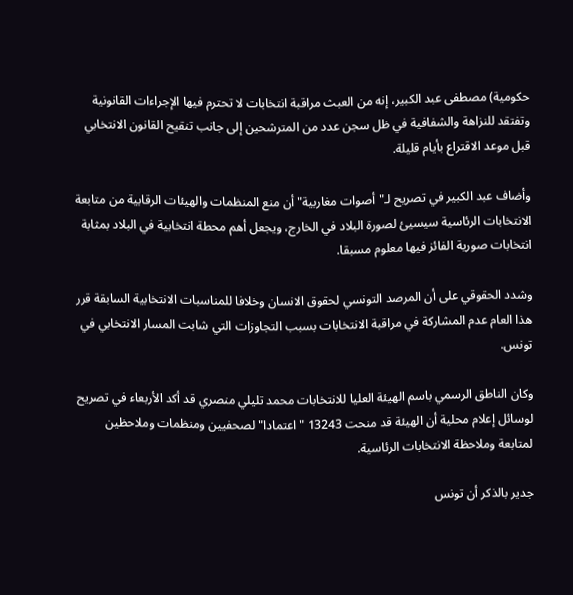حكومية) مصطفى عبد الكبير، إنه من العبث مراقبة انتخابات لا تحترم فيها الإجراءات القانونية وتفتقد للنزاهة والشفافية في ظل سجن عدد من المترشحين إلى جانب تنقيح القانون الانتخابي قبل موعد الاقتراع بأيام قليلة.

وأضاف عبد الكبير في تصريح لـ"أصوات مغاربية" أن منع المنظمات والهيئات الرقابية من متابعة الانتخابات الرئاسية سيسيئ لصورة البلاد في الخارج، ويجعل أهم محطة انتخابية في البلاد بمثابة انتخابات صورية الفائز فيها معلوم مسبقا.

وشدد الحقوقي على أن المرصد التونسي لحقوق الانسان وخلافا للمناسبات الانتخابية السابقة قرر هذا العام عدم المشاركة في مراقبة الانتخابات بسبب التجاوزات التي شابت المسار الانتخابي في تونس.

وكان الناطق الرسمي باسم الهيئة العليا للانتخابات محمد تليلي منصري قد أكد الأربعاء في تصريح لوسائل إعلام محلية أن الهيئة قد منحت 13243 "اعتمادا" لصحفيين ومنظمات وملاحظين لمتابعة وملاحظة الانتخابات الرئاسية.

جدير بالذكر أن تونس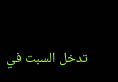تدخل السبت في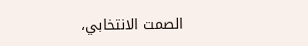الصمت الانتخابي،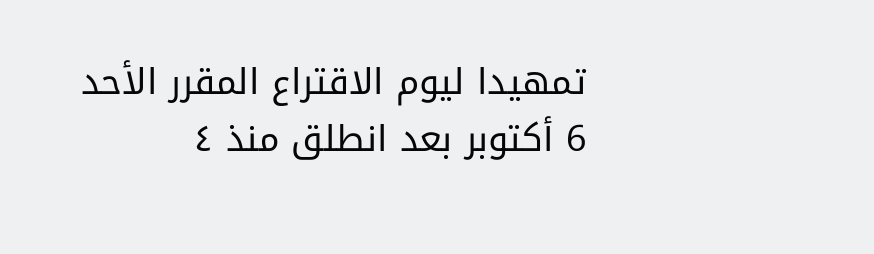تمهيدا ليوم الاقتراع المقرر الأحد 6 أكتوبر بعد انطلق منذ ٤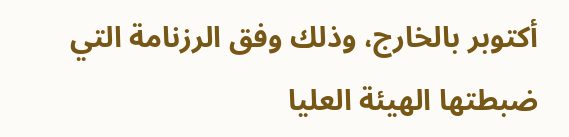أكتوبر بالخارج، وذلك وفق الرزنامة التي ضبطتها الهيئة العليا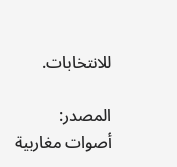للانتخابات.

المصدر: أصوات مغاربية